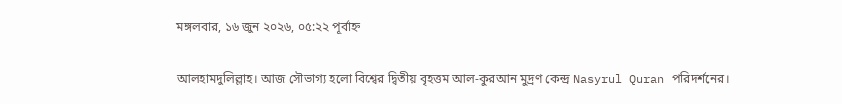মঙ্গলবার, ১৬ জুন ২০২৬, ০৫:২২ পূর্বাহ্ন

আলহামদুলিল্লাহ। আজ সৌভাগ্য হলো বিশ্বের দ্বিতীয় বৃহত্তম আল-কুরআন মুদ্রণ কেন্দ্র Nasyrul Quran পরিদর্শনের।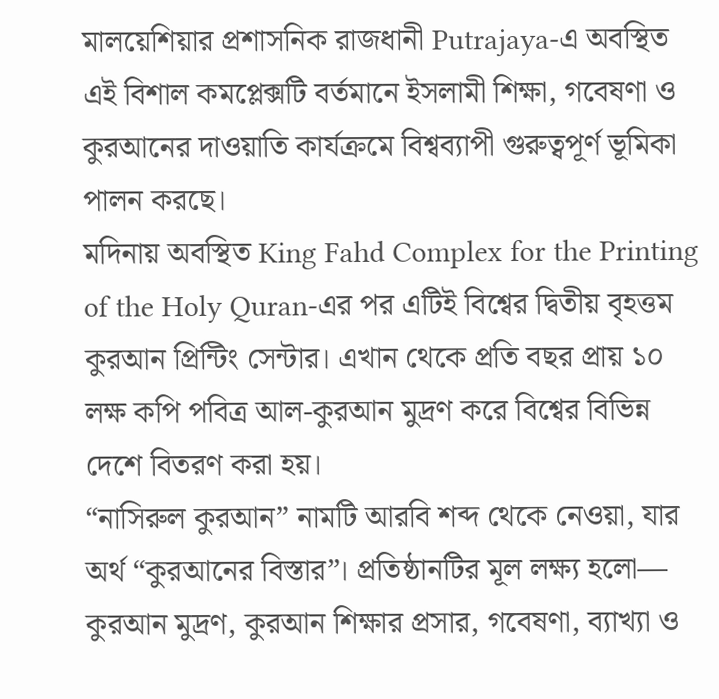মালয়েশিয়ার প্রশাসনিক রাজধানী Putrajaya-এ অবস্থিত এই বিশাল কমপ্লেক্সটি বর্তমানে ইসলামী শিক্ষা, গবেষণা ও কুরআনের দাওয়াতি কার্যক্রমে বিশ্বব্যাপী গুরুত্বপূর্ণ ভূমিকা পালন করছে।
মদিনায় অবস্থিত King Fahd Complex for the Printing of the Holy Quran-এর পর এটিই বিশ্বের দ্বিতীয় বৃহত্তম কুরআন প্রিন্টিং সেন্টার। এখান থেকে প্রতি বছর প্রায় ১০ লক্ষ কপি পবিত্র আল-কুরআন মুদ্রণ করে বিশ্বের বিভিন্ন দেশে বিতরণ করা হয়।
“নাসিরুল কুরআন” নামটি আরবি শব্দ থেকে নেওয়া, যার অর্থ “কুরআনের বিস্তার”। প্রতিষ্ঠানটির মূল লক্ষ্য হলো— কুরআন মুদ্রণ, কুরআন শিক্ষার প্রসার, গবেষণা, ব্যাখ্যা ও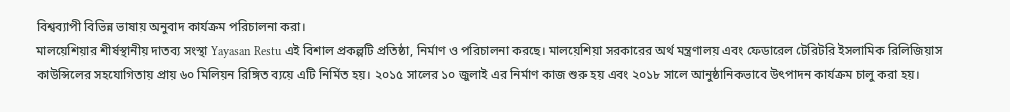বিশ্বব্যাপী বিভিন্ন ভাষায় অনুবাদ কার্যক্রম পরিচালনা করা।
মালয়েশিয়ার শীর্ষস্থানীয় দাতব্য সংস্থা Yayasan Restu এই বিশাল প্রকল্পটি প্রতিষ্ঠা, নির্মাণ ও পরিচালনা করছে। মালয়েশিয়া সরকারের অর্থ মন্ত্রণালয় এবং ফেডারেল টেরিটরি ইসলামিক রিলিজিয়াস কাউন্সিলের সহযোগিতায় প্রায় ৬০ মিলিয়ন রিঙ্গিত ব্যয়ে এটি নির্মিত হয়। ২০১৫ সালের ১০ জুলাই এর নির্মাণ কাজ শুরু হয় এবং ২০১৮ সালে আনুষ্ঠানিকভাবে উৎপাদন কার্যক্রম চালু করা হয়।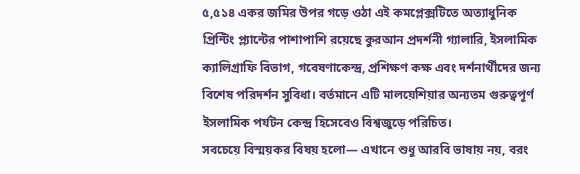৫,৫১৪ একর জমির উপর গড়ে ওঠা এই কমপ্লেক্সটিতে অত্যাধুনিক প্রিন্টিং প্ল্যান্টের পাশাপাশি রয়েছে কুরআন প্রদর্শনী গ্যালারি, ইসলামিক ক্যালিগ্রাফি বিভাগ, গবেষণাকেন্দ্র, প্রশিক্ষণ কক্ষ এবং দর্শনার্থীদের জন্য বিশেষ পরিদর্শন সুবিধা। বর্তমানে এটি মালয়েশিয়ার অন্যতম গুরুত্বপূর্ণ ইসলামিক পর্যটন কেন্দ্র হিসেবেও বিশ্বজুড়ে পরিচিত।
সবচেয়ে বিস্ময়কর বিষয় হলো— এখানে শুধু আরবি ভাষায় নয়, বরং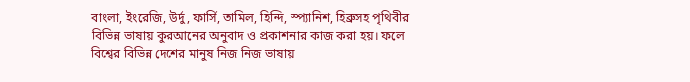বাংলা, ইংরেজি, উর্দু, ফার্সি, তামিল, হিন্দি, স্প্যানিশ, হিব্রুসহ পৃথিবীর বিভিন্ন ভাষায় কুরআনের অনুবাদ ও প্রকাশনার কাজ করা হয়। ফলে বিশ্বের বিভিন্ন দেশের মানুষ নিজ নিজ ভাষায়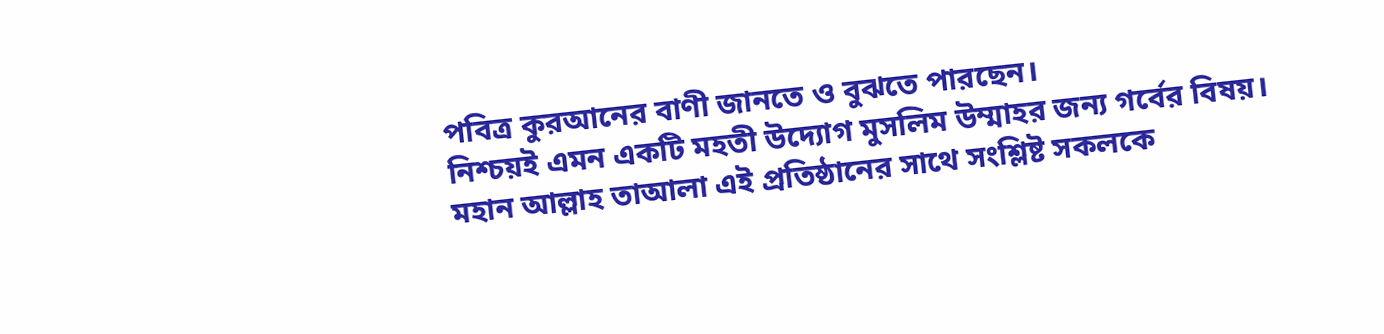পবিত্র কুরআনের বাণী জানতে ও বুঝতে পারছেন।
নিশ্চয়ই এমন একটি মহতী উদ্যোগ মুসলিম উম্মাহর জন্য গর্বের বিষয়। মহান আল্লাহ তাআলা এই প্রতিষ্ঠানের সাথে সংশ্লিষ্ট সকলকে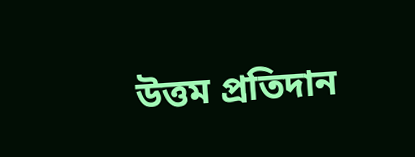উত্তম প্রতিদান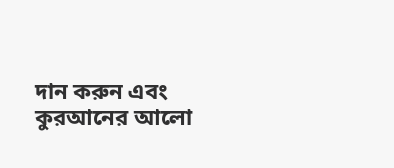দান করুন এবং কুরআনের আলো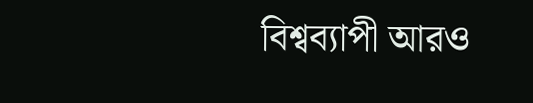বিশ্বব্যাপী আরও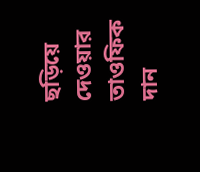ছড়িয়ে দেওয়ার তাওফিক দান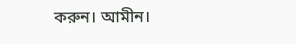করুন। আমীন।